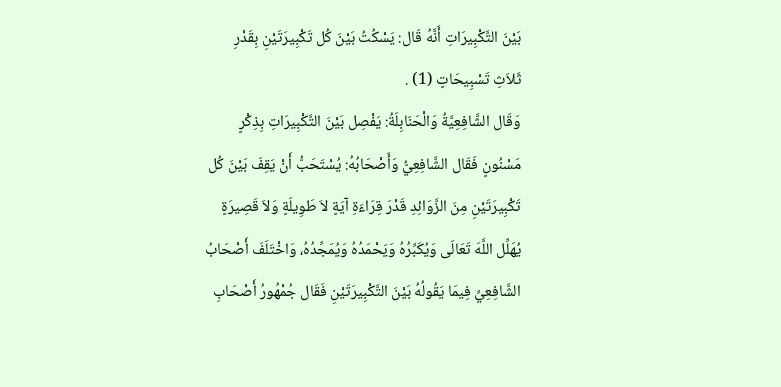بَيْنَ التَّكْبِيرَاتِ أَنَّهُ قَال: يَسْكُتُ بَيْنَ كُل تَكْبِيرَتَيْنِ بِقَدْرِ ثَلاَثِ تَسْبِيحَاتٍ (1) .
وَقَال الشَّافِعِيَّةُ وَالْحَنَابِلَةُ: يَفْصِل بَيْنَ التَّكْبِيرَاتِ بِذِكْرٍ مَسْنُونٍ فَقَال الشَّافِعِيُّ وَأَصْحَابُهُ: يُسْتَحَبُّ أَنْ يَقِفَ بَيْنَ كُل تَكْبِيرَتَيْنِ مِنَ الزَّوَائِدِ قَدْرَ قِرَاءَةِ آيَةٍ لاَ طَوِيلَةٍ وَلاَ قَصِيرَةٍ يُهَلِّل اللَّهَ تَعَالَى وَيُكَبِّرُهُ وَيَحْمَدُهُ وَيُمَجِّدُهُ، وَاخْتَلَفَ أَصْحَابُ الشَّافِعِيِّ فِيمَا يَقُولُهُ بَيْنَ التَّكْبِيرَتَيْنِ فَقَال جُمْهُورُ أَصْحَابِ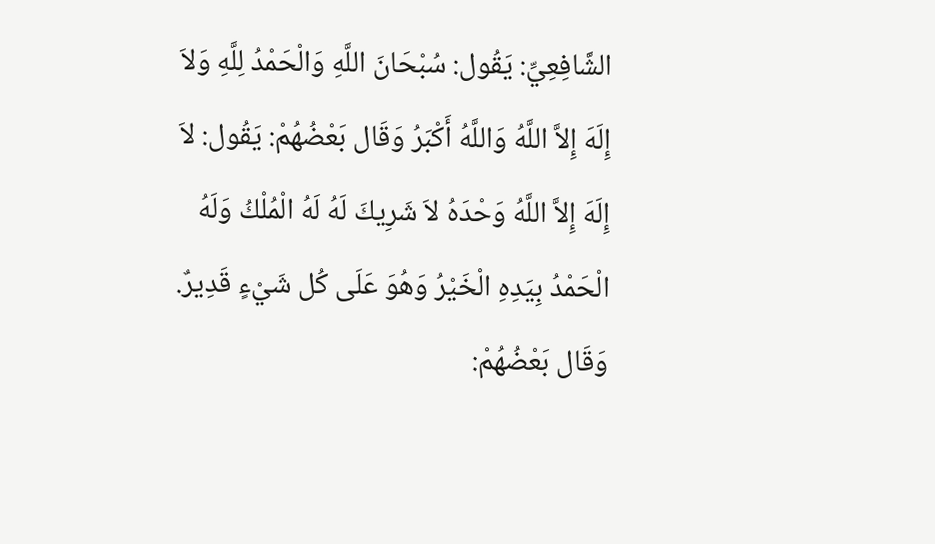الشَّافِعِيِّ: يَقُول: سُبْحَانَ اللَّهِ وَالْحَمْدُ لِلَّهِ وَلاَ إِلَهَ إِلاَّ اللَّهُ وَاللَّهُ أَكْبَرُ وَقَال بَعْضُهُمْ: يَقُول: لاَ إِلَهَ إِلاَّ اللَّهُ وَحْدَهُ لاَ شَرِيكَ لَهُ لَهُ الْمُلْكُ وَلَهُ الْحَمْدُ بِيَدِهِ الْخَيْرُ وَهُوَ عَلَى كُل شَيْءٍ قَدِيرٌ.
وَقَال بَعْضُهُمْ: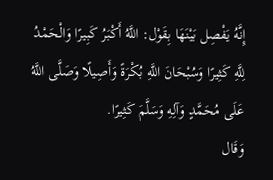إِنَّهُ يَفْصِل بَيْنَهَا بِقَوْل: اللَّهُ أَكْبَرُ كَبِيرًا وَالْحَمْدُ لِلَّهِ كَثِيرًا وَسُبْحَانَ اللَّهِ بُكْرَةً وَأَصِيلًا وَصَلَّى اللَّهُ عَلَى مُحَمَّدٍ وَآلِهِ وَسَلَّمَ كَثِيرًا.
وَقَال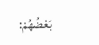بَعْضُهُمْ: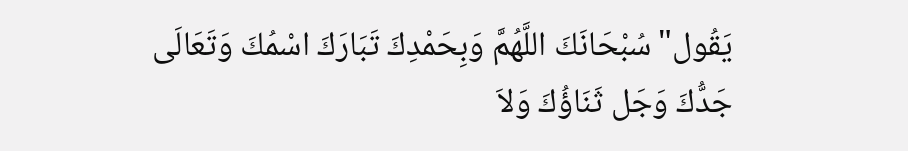يَقُول"سُبْحَانَكَ اللَّهُمَّ وَبِحَمْدِكَ تَبَارَكَ اسْمُكَ وَتَعَالَى جَدُّكَ وَجَل ثَنَاؤُكَ وَلاَ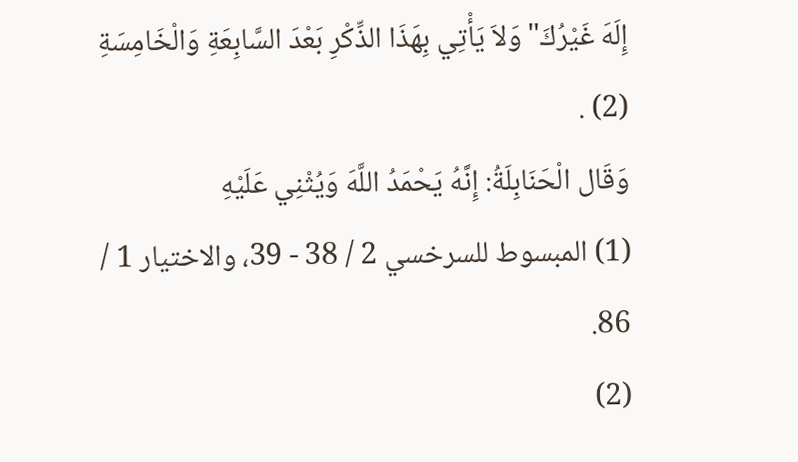إِلَهَ غَيْرُكَ"وَلاَ يَأْتِي بِهَذَا الذِّكْرِ بَعْدَ السَّابِعَةِ وَالْخَامِسَةِ (2) .
وَقَال الْحَنَابِلَةُ: إِنَّهُ يَحْمَدُ اللَّهَ وَيُثْنِي عَلَيْهِ
(1) المبسوط للسرخسي 2 / 38 - 39، والاختيار 1 / 86.
(2)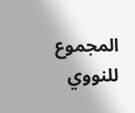المجموع للنووي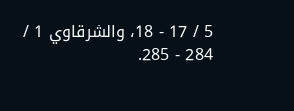5 / 17 - 18، والشرقاوي 1 / 284 - 285.